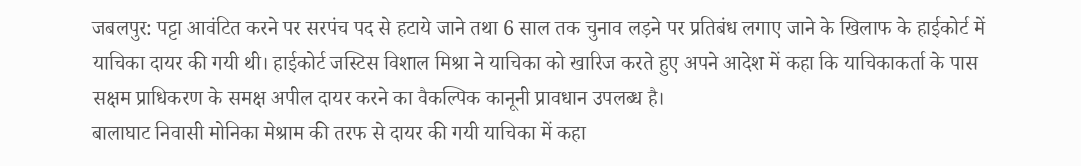जबलपुर: पट्टा आवंटित करने पर सरपंच पद से हटाये जाने तथा 6 साल तक चुनाव लड़ने पर प्रतिबंध लगाए जाने के खिलाफ के हाईकोर्ट में याचिका दायर की गयी थी। हाईकोर्ट जस्टिस विशाल मिश्रा ने याचिका को खारिज करते हुए अपने आदेश में कहा कि याचिकाकर्ता के पास सक्षम प्राधिकरण के समक्ष अपील दायर करने का वैकल्पिक कानूनी प्रावधान उपलब्ध है।
बालाघाट निवासी मोनिका मेश्राम की तरफ से दायर की गयी याचिका में कहा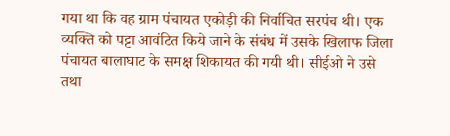गया था कि वह ग्राम पंचायत एकोड़ी की निर्वाचित सरपंच थी। एक व्यक्ति को पट्टा आवंटित किये जाने के संबंध में उसके खिलाफ जिला पंचायत बालाघाट के समक्ष शिकायत की गयी थी। सीईओ ने उसे तथा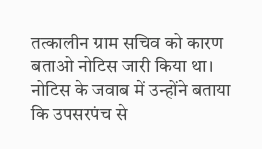तत्कालीन ग्राम सचिव को कारण बताओ नोटिस जारी किया था।
नोटिस के जवाब में उन्होंने बताया कि उपसरपंच से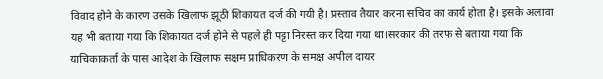विवाद होने के कारण उसके खिलाफ झूठी शिकायत दर्ज की गयी है। प्रस्ताव तैयार करना सचिव का कार्य होता है। इसके अलावा यह भी बताया गया कि शिकायत दर्ज होने से पहले ही पट्टा निरस्त कर दिया गया था।सरकार की तरफ से बताया गया कि याचिकाकर्ता के पास आदेश के खिलाफ सक्षम प्राधिकरण के समक्ष अपील दायर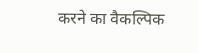करने का वैकल्पिक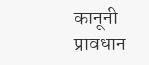कानूनी प्रावधान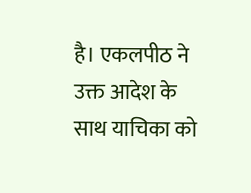है। एकलपीठ ने उक्त आदेश के साथ याचिका को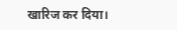खारिज कर दिया।